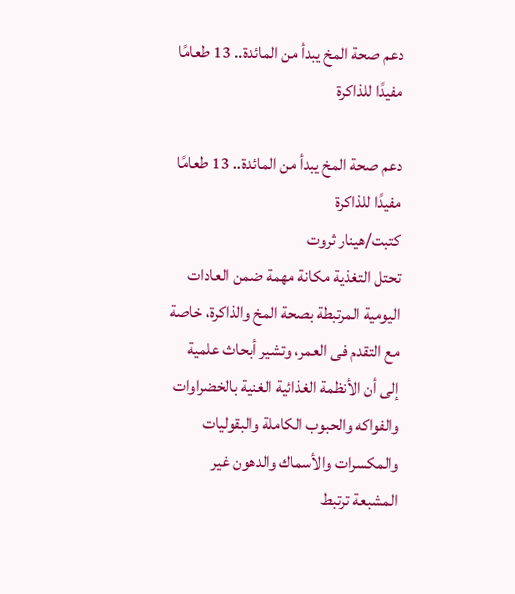دعم صحة المخ يبدأ من المائدة.. 13 طعامًا مفيدًا للذاكرة

دعم صحة المخ يبدأ من المائدة.. 13 طعامًا مفيدًا للذاكرة
كتبت/هينار ثروت
تحتل التغذية مكانة مهمة ضمن العادات اليومية المرتبطة بصحة المخ والذاكرة، خاصة مع التقدم فى العمر، وتشير أبحاث علمية إلى أن الأنظمة الغذائية الغنية بالخضراوات والفواكه والحبوب الكاملة والبقوليات والمكسرات والأسماك والدهون غير المشبعة ترتبط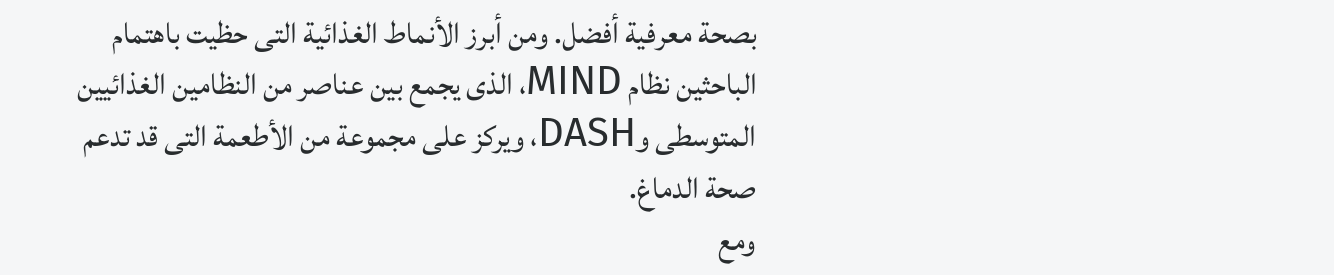بصحة معرفية أفضل. ومن أبرز الأنماط الغذائية التى حظيت باهتمام الباحثين نظام MIND، الذى يجمع بين عناصر من النظامين الغذائيين المتوسطى وDASH، ويركز على مجموعة من الأطعمة التى قد تدعم صحة الدماغ.
ومع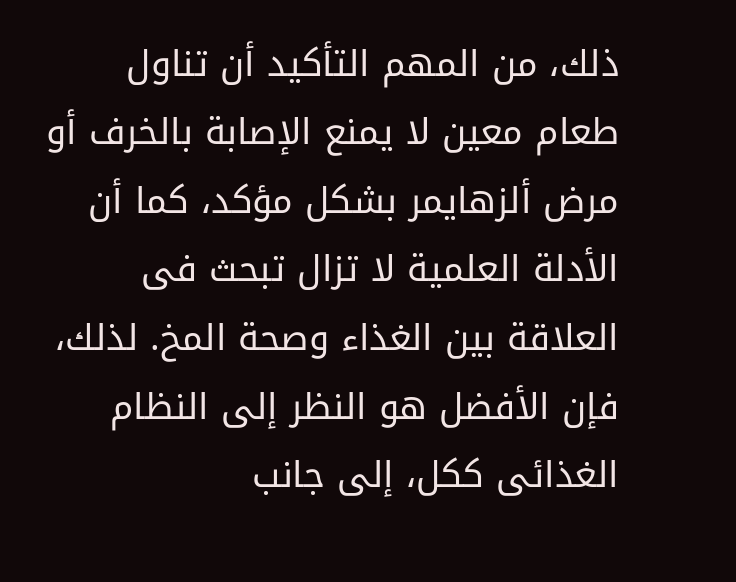ذلك، من المهم التأكيد أن تناول طعام معين لا يمنع الإصابة بالخرف أو مرض ألزهايمر بشكل مؤكد، كما أن الأدلة العلمية لا تزال تبحث فى العلاقة بين الغذاء وصحة المخ. لذلك، فإن الأفضل هو النظر إلى النظام الغذائى ككل، إلى جانب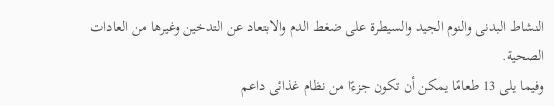النشاط البدنى والنوم الجيد والسيطرة على ضغط الدم والابتعاد عن التدخين وغيرها من العادات الصحية.
وفيما يلى 13 طعامًا يمكن أن تكون جزءًا من نظام غذائى داعم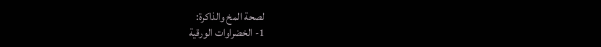لصحة المخ والذاكرة:
1- الخضراوات الورقية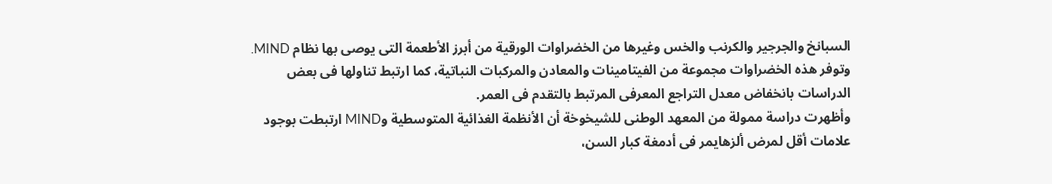السبانخ والجرجير والكرنب والخس وغيرها من الخضراوات الورقية من أبرز الأطعمة التى يوصى بها نظام MIND. وتوفر هذه الخضراوات مجموعة من الفيتامينات والمعادن والمركبات النباتية، كما ارتبط تناولها فى بعض الدراسات بانخفاض معدل التراجع المعرفى المرتبط بالتقدم فى العمر.
وأظهرت دراسة ممولة من المعهد الوطنى للشيخوخة أن الأنظمة الغذائية المتوسطية وMIND ارتبطت بوجود علامات أقل لمرض ألزهايمر فى أدمغة كبار السن،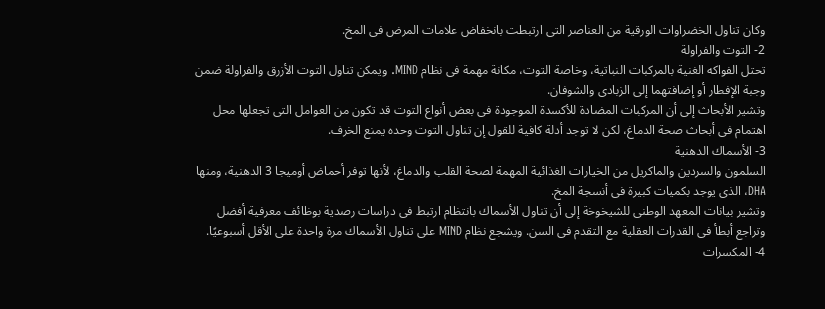وكان تناول الخضراوات الورقية من العناصر التى ارتبطت بانخفاض علامات المرض فى المخ.
2- التوت والفراولة
تحتل الفواكه الغنية بالمركبات النباتية، وخاصة التوت، مكانة مهمة فى نظام MIND. ويمكن تناول التوت الأزرق والفراولة ضمن وجبة الإفطار أو إضافتهما إلى الزبادى والشوفان.
وتشير الأبحاث إلى أن المركبات المضادة للأكسدة الموجودة فى بعض أنواع التوت قد تكون من العوامل التى تجعلها محل اهتمام فى أبحاث صحة الدماغ، لكن لا توجد أدلة كافية للقول إن تناول التوت وحده يمنع الخرف.
3- الأسماك الدهنية
السلمون والسردين والماكريل من الخيارات الغذائية المهمة لصحة القلب والدماغ، لأنها توفر أحماض أوميجا 3 الدهنية، ومنها DHA، الذى يوجد بكميات كبيرة فى أنسجة المخ.
وتشير بيانات المعهد الوطنى للشيخوخة إلى أن تناول الأسماك بانتظام ارتبط فى دراسات رصدية بوظائف معرفية أفضل وتراجع أبطأ فى القدرات العقلية مع التقدم فى السن. ويشجع نظام MIND على تناول الأسماك مرة واحدة على الأقل أسبوعيًا.
4- المكسرات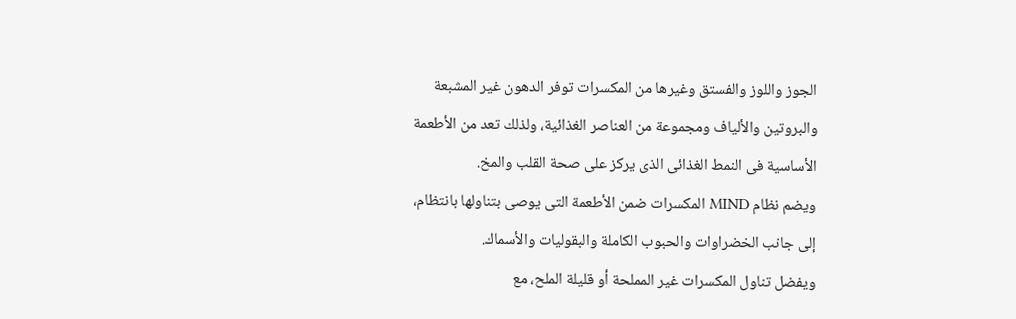الجوز واللوز والفستق وغيرها من المكسرات توفر الدهون غير المشبعة والبروتين والألياف ومجموعة من العناصر الغذائية، ولذلك تعد من الأطعمة الأساسية فى النمط الغذائى الذى يركز على صحة القلب والمخ.
ويضم نظام MIND المكسرات ضمن الأطعمة التى يوصى بتناولها بانتظام، إلى جانب الخضراوات والحبوب الكاملة والبقوليات والأسماك.
ويفضل تناول المكسرات غير المملحة أو قليلة الملح، مع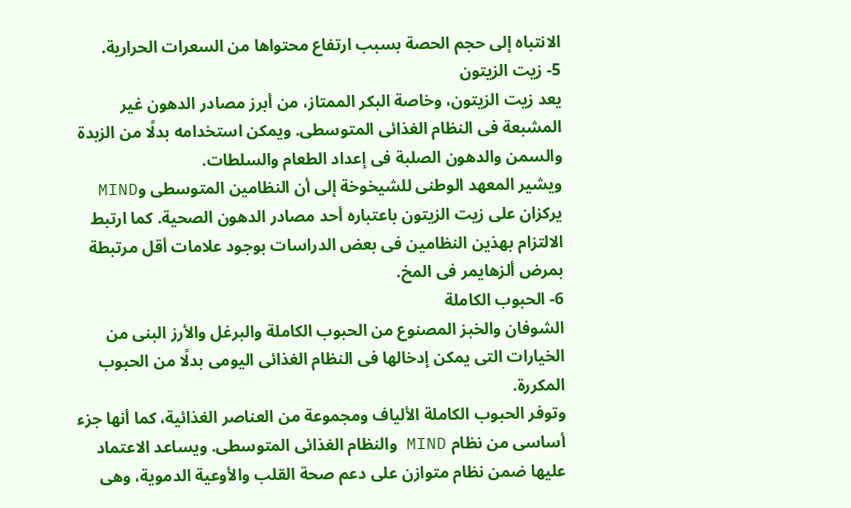الانتباه إلى حجم الحصة بسبب ارتفاع محتواها من السعرات الحرارية.
5- زيت الزيتون
يعد زيت الزيتون، وخاصة البكر الممتاز، من أبرز مصادر الدهون غير المشبعة فى النظام الغذائى المتوسطى. ويمكن استخدامه بدلًا من الزبدة والسمن والدهون الصلبة فى إعداد الطعام والسلطات.
ويشير المعهد الوطنى للشيخوخة إلى أن النظامين المتوسطى وMIND يركزان على زيت الزيتون باعتباره أحد مصادر الدهون الصحية. كما ارتبط الالتزام بهذين النظامين فى بعض الدراسات بوجود علامات أقل مرتبطة بمرض ألزهايمر فى المخ.
6- الحبوب الكاملة
الشوفان والخبز المصنوع من الحبوب الكاملة والبرغل والأرز البنى من الخيارات التى يمكن إدخالها فى النظام الغذائى اليومى بدلًا من الحبوب المكررة.
وتوفر الحبوب الكاملة الألياف ومجموعة من العناصر الغذائية، كما أنها جزء أساسى من نظام MIND والنظام الغذائى المتوسطى. ويساعد الاعتماد عليها ضمن نظام متوازن على دعم صحة القلب والأوعية الدموية، وهى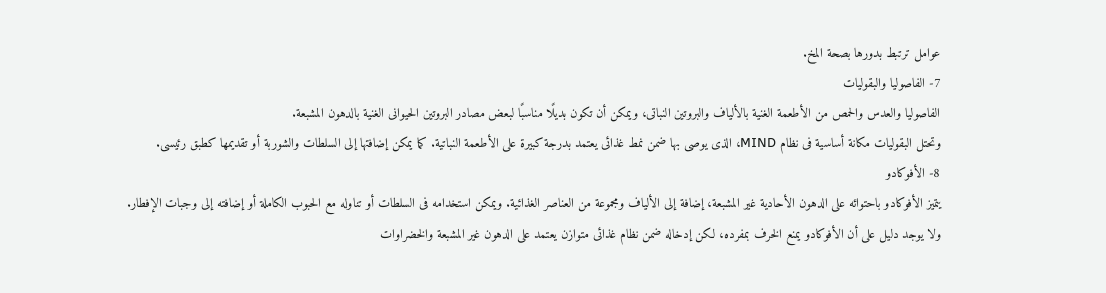عوامل ترتبط بدورها بصحة المخ.
7- الفاصوليا والبقوليات
الفاصوليا والعدس والحمص من الأطعمة الغنية بالألياف والبروتين النباتى، ويمكن أن تكون بديلًا مناسبًا لبعض مصادر البروتين الحيوانى الغنية بالدهون المشبعة.
وتحتل البقوليات مكانة أساسية فى نظام MIND، الذى يوصى بها ضمن نمط غذائى يعتمد بدرجة كبيرة على الأطعمة النباتية. كما يمكن إضافتها إلى السلطات والشوربة أو تقديمها كطبق رئيسى.
8- الأفوكادو
يتميز الأفوكادو باحتوائه على الدهون الأحادية غير المشبعة، إضافة إلى الألياف ومجموعة من العناصر الغذائية. ويمكن استخدامه فى السلطات أو تناوله مع الحبوب الكاملة أو إضافته إلى وجبات الإفطار.
ولا يوجد دليل على أن الأفوكادو يمنع الخرف بمفرده، لكن إدخاله ضمن نظام غذائى متوازن يعتمد على الدهون غير المشبعة والخضراوات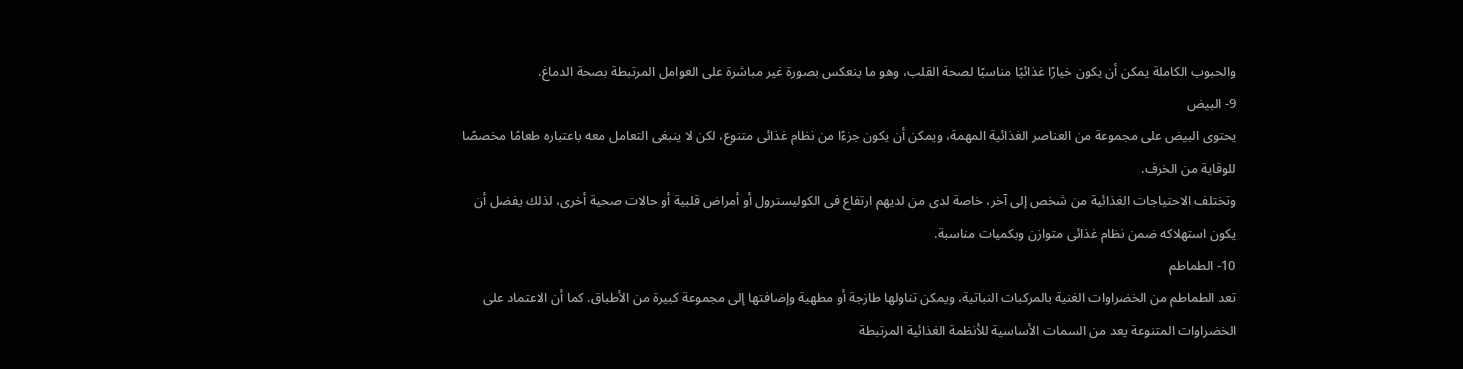والحبوب الكاملة يمكن أن يكون خيارًا غذائيًا مناسبًا لصحة القلب، وهو ما ينعكس بصورة غير مباشرة على العوامل المرتبطة بصحة الدماغ.
9- البيض
يحتوى البيض على مجموعة من العناصر الغذائية المهمة، ويمكن أن يكون جزءًا من نظام غذائى متنوع، لكن لا ينبغى التعامل معه باعتباره طعامًا مخصصًا للوقاية من الخرف.
وتختلف الاحتياجات الغذائية من شخص إلى آخر، خاصة لدى من لديهم ارتفاع فى الكوليسترول أو أمراض قلبية أو حالات صحية أخرى، لذلك يفضل أن يكون استهلاكه ضمن نظام غذائى متوازن وبكميات مناسبة.
10- الطماطم
تعد الطماطم من الخضراوات الغنية بالمركبات النباتية، ويمكن تناولها طازجة أو مطهية وإضافتها إلى مجموعة كبيرة من الأطباق. كما أن الاعتماد على الخضراوات المتنوعة يعد من السمات الأساسية للأنظمة الغذائية المرتبطة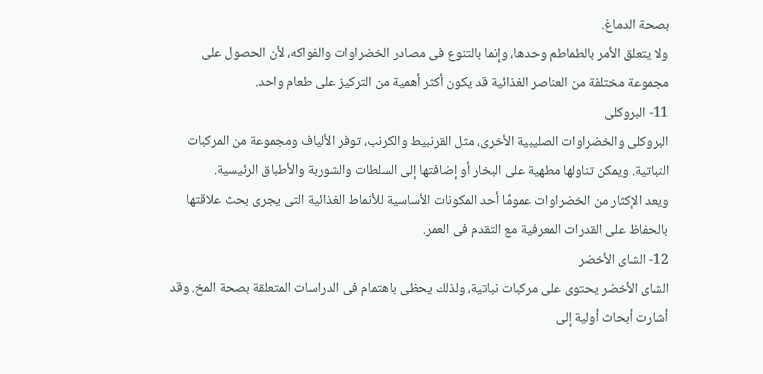بصحة الدماغ.
ولا يتعلق الأمر بالطماطم وحدها، وإنما بالتنوع فى مصادر الخضراوات والفواكه، لأن الحصول على مجموعة مختلفة من العناصر الغذائية قد يكون أكثر أهمية من التركيز على طعام واحد.
11- البروكلى
البروكلى والخضراوات الصليبية الأخرى، مثل القرنبيط والكرنب، توفر الألياف ومجموعة من المركبات النباتية. ويمكن تناولها مطهية على البخار أو إضافتها إلى السلطات والشوربة والأطباق الرئيسية.
ويعد الإكثار من الخضراوات عمومًا أحد المكونات الأساسية للأنماط الغذائية التى يجرى بحث علاقتها بالحفاظ على القدرات المعرفية مع التقدم فى العمر.
12- الشاى الأخضر
الشاى الأخضر يحتوى على مركبات نباتية، ولذلك يحظى باهتمام فى الدراسات المتعلقة بصحة المخ. وقد أشارت أبحاث أولية إلى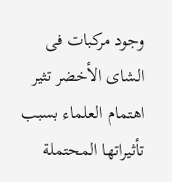وجود مركبات فى الشاى الأخضر تثير اهتمام العلماء بسبب تأثيراتها المحتملة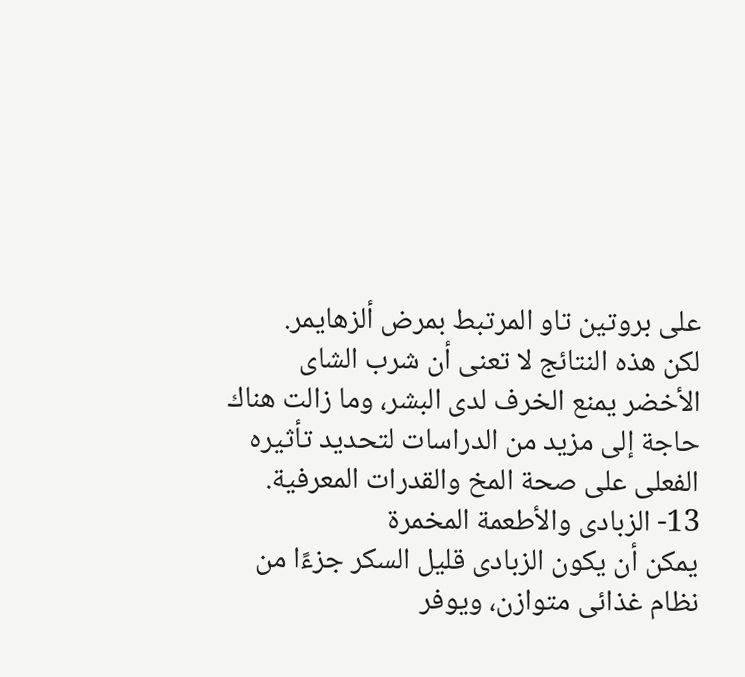على بروتين تاو المرتبط بمرض ألزهايمر.
لكن هذه النتائج لا تعنى أن شرب الشاى الأخضر يمنع الخرف لدى البشر، وما زالت هناك حاجة إلى مزيد من الدراسات لتحديد تأثيره الفعلى على صحة المخ والقدرات المعرفية.
13- الزبادى والأطعمة المخمرة
يمكن أن يكون الزبادى قليل السكر جزءًا من نظام غذائى متوازن، ويوفر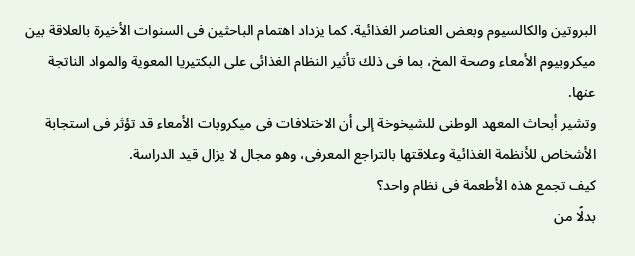البروتين والكالسيوم وبعض العناصر الغذائية. كما يزداد اهتمام الباحثين فى السنوات الأخيرة بالعلاقة بين ميكروبيوم الأمعاء وصحة المخ، بما فى ذلك تأثير النظام الغذائى على البكتيريا المعوية والمواد الناتجة عنها.
وتشير أبحاث المعهد الوطنى للشيخوخة إلى أن الاختلافات فى ميكروبات الأمعاء قد تؤثر فى استجابة الأشخاص للأنظمة الغذائية وعلاقتها بالتراجع المعرفى، وهو مجال لا يزال قيد الدراسة.
كيف تجمع هذه الأطعمة فى نظام واحد؟
بدلًا من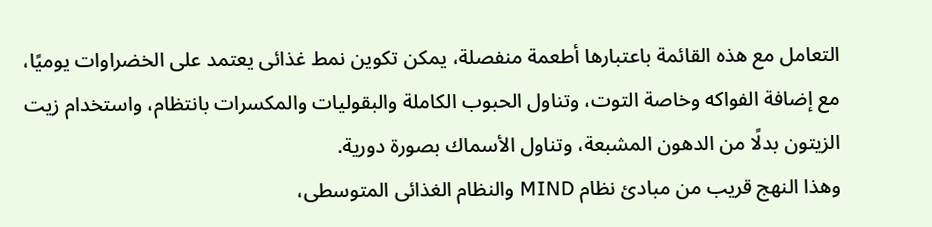التعامل مع هذه القائمة باعتبارها أطعمة منفصلة، يمكن تكوين نمط غذائى يعتمد على الخضراوات يوميًا، مع إضافة الفواكه وخاصة التوت، وتناول الحبوب الكاملة والبقوليات والمكسرات بانتظام، واستخدام زيت الزيتون بدلًا من الدهون المشبعة، وتناول الأسماك بصورة دورية.
وهذا النهج قريب من مبادئ نظام MIND والنظام الغذائى المتوسطى،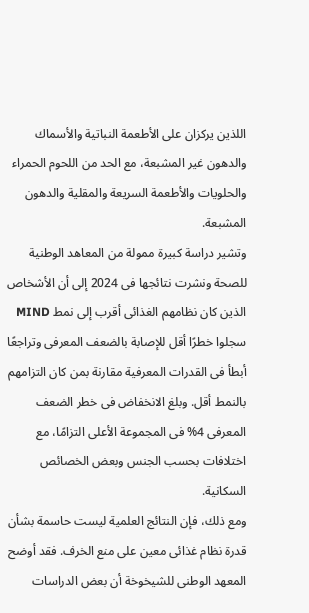اللذين يركزان على الأطعمة النباتية والأسماك والدهون غير المشبعة، مع الحد من اللحوم الحمراء والحلويات والأطعمة السريعة والمقلية والدهون المشبعة.
وتشير دراسة كبيرة ممولة من المعاهد الوطنية للصحة ونشرت نتائجها فى 2024 إلى أن الأشخاص الذين كان نظامهم الغذائى أقرب إلى نمط MIND سجلوا خطرًا أقل للإصابة بالضعف المعرفى وتراجعًا أبطأ فى القدرات المعرفية مقارنة بمن كان التزامهم بالنمط أقل. وبلغ الانخفاض فى خطر الضعف المعرفى 4% فى المجموعة الأعلى التزامًا، مع اختلافات بحسب الجنس وبعض الخصائص السكانية.
ومع ذلك، فإن النتائج العلمية ليست حاسمة بشأن قدرة نظام غذائى معين على منع الخرف. فقد أوضح المعهد الوطنى للشيخوخة أن بعض الدراسات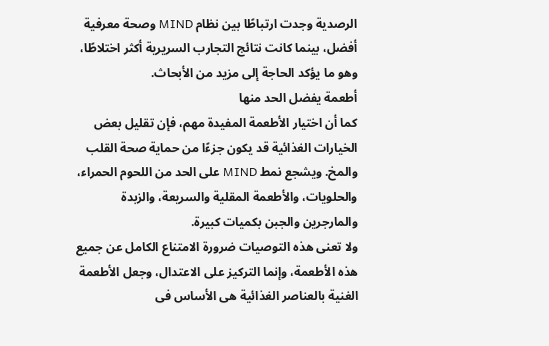الرصدية وجدت ارتباطًا بين نظام MIND وصحة معرفية أفضل، بينما كانت نتائج التجارب السريرية أكثر اختلاطًا، وهو ما يؤكد الحاجة إلى مزيد من الأبحاث.
أطعمة يفضل الحد منها
كما أن اختيار الأطعمة المفيدة مهم، فإن تقليل بعض الخيارات الغذائية قد يكون جزءًا من حماية صحة القلب والمخ. ويشجع نمط MIND على الحد من اللحوم الحمراء، والحلويات، والأطعمة المقلية والسريعة، والزبدة والمارجرين والجبن بكميات كبيرة.
ولا تعنى هذه التوصيات ضرورة الامتناع الكامل عن جميع هذه الأطعمة، وإنما التركيز على الاعتدال، وجعل الأطعمة الغنية بالعناصر الغذائية هى الأساس فى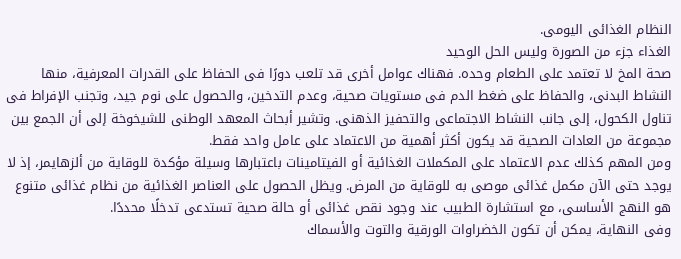النظام الغذائى اليومى.
الغذاء جزء من الصورة وليس الحل الوحيد
صحة المخ لا تعتمد على الطعام وحده. فهناك عوامل أخرى قد تلعب دورًا فى الحفاظ على القدرات المعرفية، منها النشاط البدنى، والحفاظ على ضغط الدم فى مستويات صحية، وعدم التدخين، والحصول على نوم جيد، وتجنب الإفراط فى تناول الكحول، إلى جانب النشاط الاجتماعى والتحفيز الذهنى. وتشير أبحاث المعهد الوطنى للشيخوخة إلى أن الجمع بين مجموعة من العادات الصحية قد يكون أكثر أهمية من الاعتماد على عامل واحد فقط.
ومن المهم كذلك عدم الاعتماد على المكملات الغذائية أو الفيتامينات باعتبارها وسيلة مؤكدة للوقاية من ألزهايمر، إذ لا يوجد حتى الآن مكمل غذائى موصى به للوقاية من المرض. ويظل الحصول على العناصر الغذائية من نظام غذائى متنوع هو النهج الأساسى، مع استشارة الطبيب عند وجود نقص غذائى أو حالة صحية تستدعى تدخلًا محددًا.
وفى النهاية، يمكن أن تكون الخضراوات الورقية والتوت والأسماك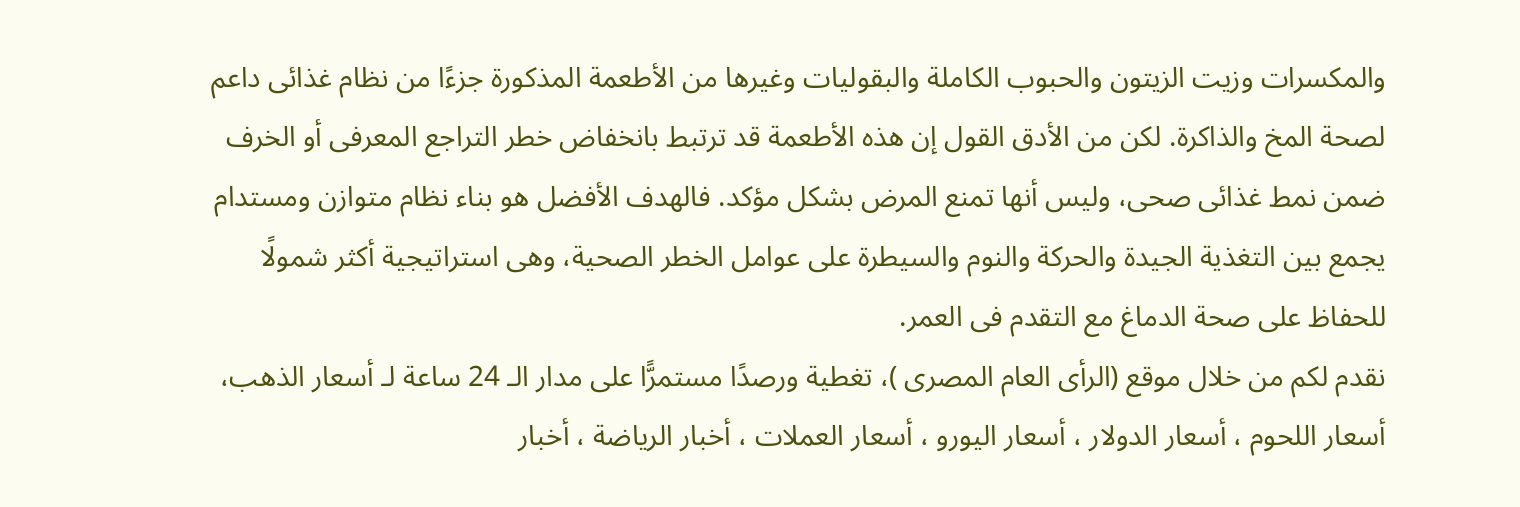والمكسرات وزيت الزيتون والحبوب الكاملة والبقوليات وغيرها من الأطعمة المذكورة جزءًا من نظام غذائى داعم لصحة المخ والذاكرة. لكن من الأدق القول إن هذه الأطعمة قد ترتبط بانخفاض خطر التراجع المعرفى أو الخرف ضمن نمط غذائى صحى، وليس أنها تمنع المرض بشكل مؤكد. فالهدف الأفضل هو بناء نظام متوازن ومستدام يجمع بين التغذية الجيدة والحركة والنوم والسيطرة على عوامل الخطر الصحية، وهى استراتيجية أكثر شمولًا للحفاظ على صحة الدماغ مع التقدم فى العمر.
نقدم لكم من خلال موقع (الرأى العام المصرى )، تغطية ورصدًا مستمرًّا على مدار الـ 24 ساعة لـ أسعار الذهب، أسعار اللحوم ، أسعار الدولار ، أسعار اليورو ، أسعار العملات ، أخبار الرياضة ، أخبار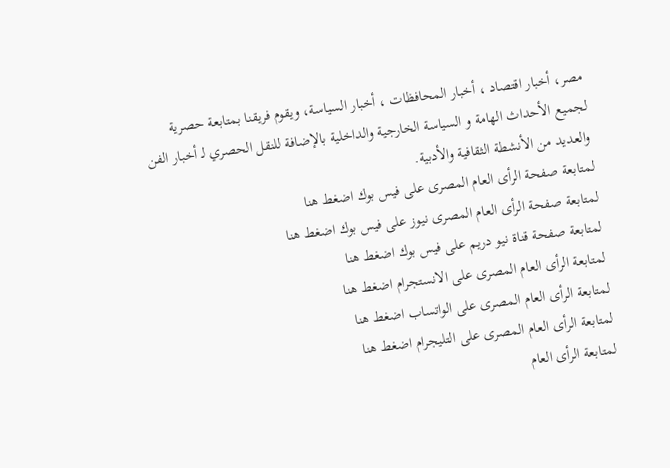مصر، أخبار اقتصاد ، أخبار المحافظات ، أخبار السياسة، ويقوم فريقنا بمتابعة حصرية لجميع الأحداث الهامة و السياسة الخارجية والداخلية بالإضافة للنقل الحصري لـ أخبار الفن والعديد من الأنشطة الثقافية والأدبية.
لمتابعة صفحة الرأى العام المصرى على فيس بوك اضغط هنا
لمتابعة صفحة الرأى العام المصرى نيوز على فيس بوك اضغط هنا
لمتابعة صفحة قناة نيو دريم على فيس بوك اضغط هنا
لمتابعة الرأى العام المصرى على الانستجرام اضغط هنا
لمتابعة الرأى العام المصرى على الواتساب اضغط هنا
لمتابعة الرأى العام المصرى على التليجرام اضغط هنا
لمتابعة الرأى العام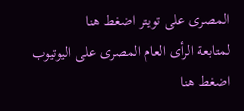المصرى على تويتر اضغط هنا
لمتابعة الرأى العام المصرى على اليوتيوب اضغط هنا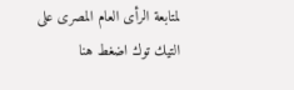لمتابعة الرأى العام المصرى على التيك توك اضغط هنا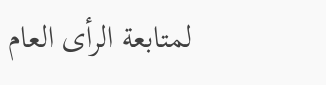لمتابعة الرأى العام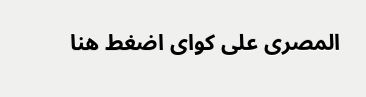المصرى على كواى اضغط هنا